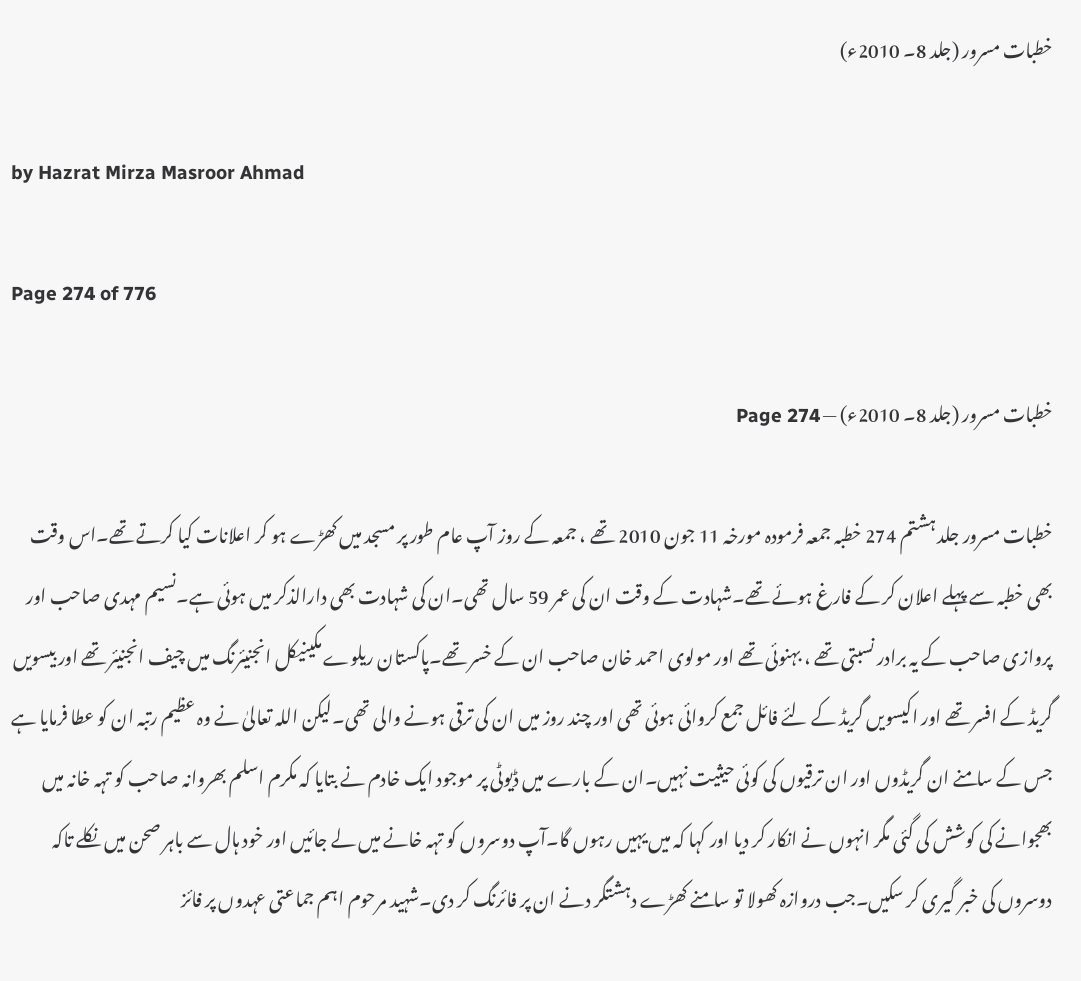خطبات مسرور (جلد 8۔ 2010ء)

by Hazrat Mirza Masroor Ahmad

Page 274 of 776

خطبات مسرور (جلد 8۔ 2010ء) — Page 274

خطبات مسرور جلد ہشتم 274 خطبہ جمعہ فرمودہ مورخہ 11 جون 2010 تھے ، جمعہ کے روز آپ عام طور پر مسجد میں کھڑے ہو کر اعلانات کیا کرتے تھے۔اس وقت بھی خطبہ سے پہلے اعلان کر کے فارغ ہوئے تھے۔شہادت کے وقت ان کی عمر 59 سال تھی۔ان کی شہادت بھی دارالذکر میں ہوئی ہے۔نسیم مہدی صاحب اور پروازی صاحب کے یہ برادر نسبتی تھے ، بہنوئی تھے اور مولوی احمد خان صاحب ان کے خسر تھے۔پاکستان ریلوے مکینیکل انجنیئرنگ میں چیف انجنیئر تھے اور بیسویں گریڈ کے افسر تھے اور اکیسویں گریڈ کے لئے فائل جمع کروائی ہوئی تھی اور چند روز میں ان کی ترقی ہونے والی تھی۔لیکن اللہ تعالیٰ نے وہ عظیم رتبہ ان کو عطا فرمایا ہے جس کے سامنے ان گریڈوں اور ان ترقیوں کی کوئی حیثیت نہیں۔ان کے بارے میں ڈیوٹی پر موجود ایک خادم نے بتایا کہ مکرم اسلم بھروانہ صاحب کو تہہ خانہ میں بھجوانے کی کوشش کی گئی مگر انہوں نے انکار کر دیا اور کہا کہ میں یہیں رہوں گا۔آپ دوسروں کو تہہ خانے میں لے جائیں اور خود ہال سے باہر صحن میں نکلے تاکہ دوسروں کی خبر گیری کر سکیں۔جب دروازہ کھولا تو سامنے کھڑے دہشتگر دنے ان پر فائرنگ کر دی۔شہید مرحوم اہم جماعتی عہدوں پر فائز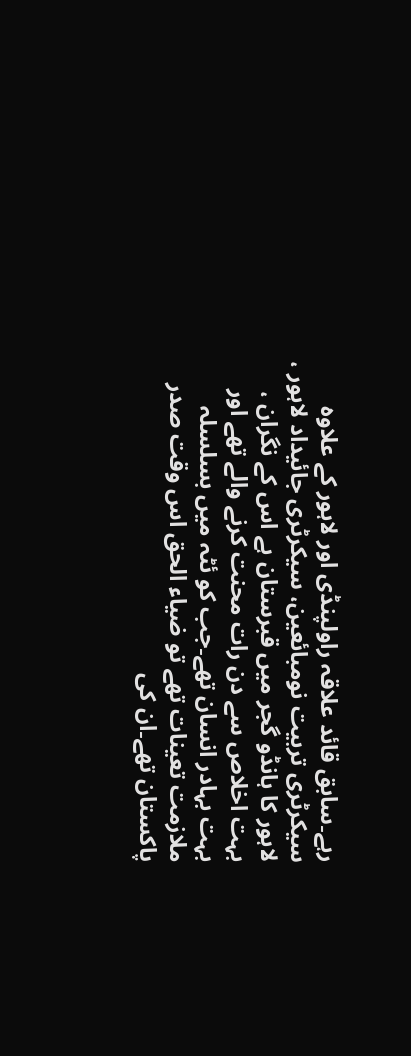رہے۔سابق قائد علاقہ راولپنڈی اور لاہور کے علاوہ سیکرٹری تربیت نومبائعین، سیکرٹری جائیداد لاہور ، لاہور کا ہانڈو گجر میں قبرستان ہے اس کے نگران ، بہت اخلاص سے دن رات محنت کرنے والے تھے اور بہت بہادر انسان تھے۔جب کو ئٹہ میں بسلسلہ ملازمت تعینات تھے تو ضیاء الحق اس وقت صدر پاکستان تھے۔ان کی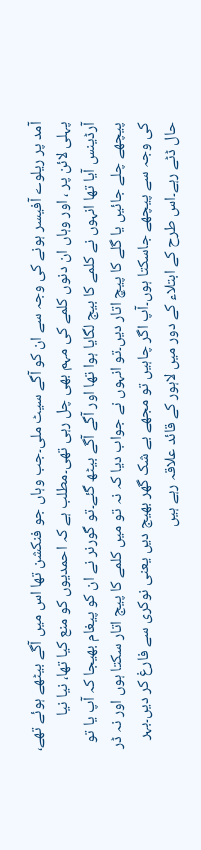آمد پر ریلوے آفیسر ہونے کی وجہ سے ان کو آگے سیٹ ملی۔جب وہاں جو فنکشن تھا اس میں آگے بیٹھے ہوئے تھے، پہلی لائن پر ، اور وہاں ان دنوں کلمے کی مہم بھی چل رہی تھی۔مطلب ہے کہ احمدیوں کو منع کیا تھا، نیا نیا آرڈینس آیا تھا انہوں نے کلمے کا بیج لگایا ہوا تھا اور آگے آگے بیٹھ گئے۔تو گورنر نے ان کو پیغام بھیجا کہ آپ یا تو پیچھے چلے جائیں یا گلے کا پیچ اتار دیں۔تو انہوں نے جواب دیا کہ نہ تو میں کلمے کا پیج اتار سکتا ہوں اور نہ ڈر کی وجہ سے پیچھے جاسکتا ہوں۔آپ اگر چاہیں تو مجھے بے شک گھر بھیج دیں یعنی نوکری سے فارغ کر دیں۔بہر حال ڈٹے رہے۔اس طرح کے ابتلاء کے دور میں لاہور کے قائد علاقہ رہے ہیں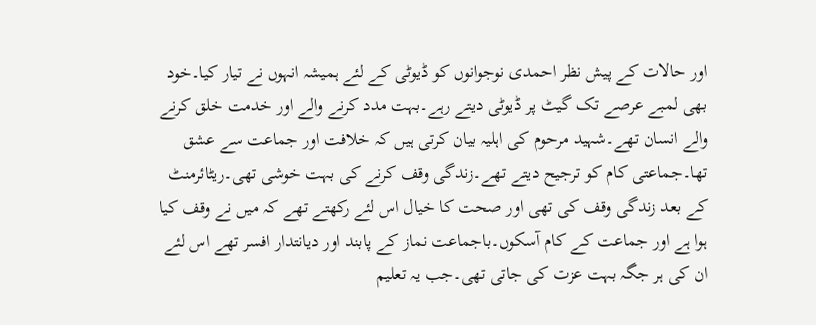اور حالات کے پیش نظر احمدی نوجوانوں کو ڈیوٹی کے لئے ہمیشہ انہوں نے تیار کیا۔خود بھی لمبے عرصے تک گیٹ پر ڈیوٹی دیتے رہے۔بہت مدد کرنے والے اور خدمت خلق کرنے والے انسان تھے۔شہید مرحوم کی اہلیہ بیان کرتی ہیں کہ خلافت اور جماعت سے عشق تھا۔جماعتی کام کو ترجیح دیتے تھے۔زندگی وقف کرنے کی بہت خوشی تھی۔ریٹائرمنٹ کے بعد زندگی وقف کی تھی اور صحت کا خیال اس لئے رکھتے تھے کہ میں نے وقف کیا ہوا ہے اور جماعت کے کام آسکوں۔باجماعت نماز کے پابند اور دیانتدار افسر تھے اس لئے ان کی ہر جگہ بہت عزت کی جاتی تھی۔جب یہ تعلیم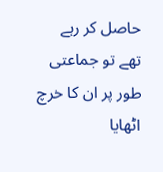حاصل کر رہے تھے تو جماعتی طور پر ان کا خرچ اٹھایا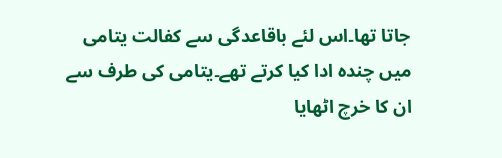جاتا تھا۔اس لئے باقاعدگی سے کفالت یتامی میں چندہ ادا کیا کرتے تھے۔یتامی کی طرف سے ان کا خرچ اٹھایا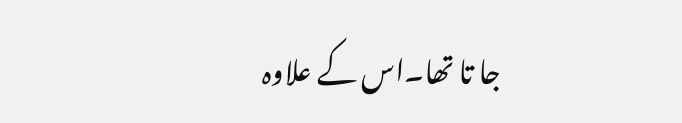جا تا تھا۔اس کے علاوہ